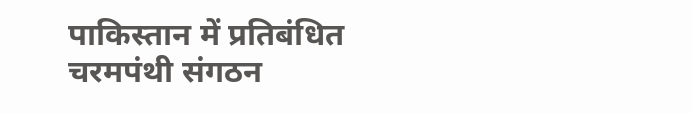पाकिस्तान में प्रतिबंधित चरमपंथी संगठन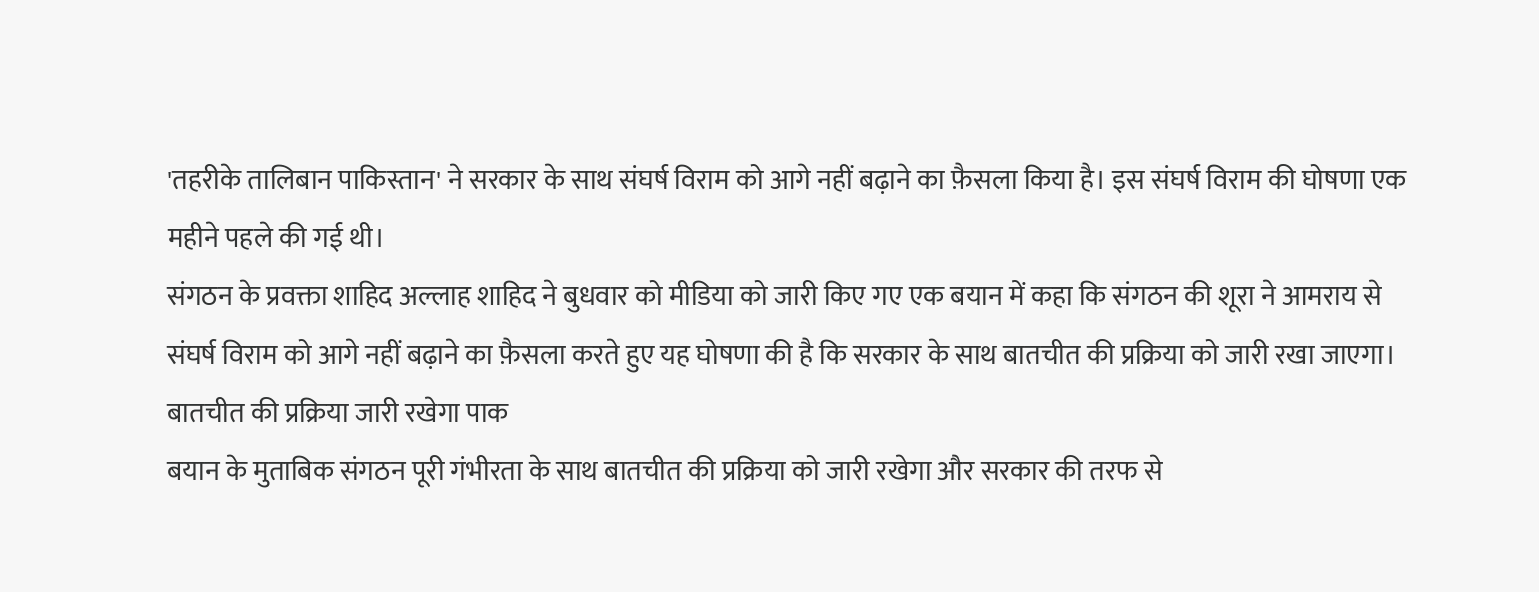'तहरीके तालिबान पाकिस्तान' ने सरकार के साथ संघर्ष विराम को आगे नहीं बढ़ाने का फ़ैसला किया है। इस संघर्ष विराम की घोषणा एक महीने पहले की गई थी।
संगठन के प्रवक्ता शाहिद अल्लाह शाहिद ने बुधवार को मीडिया को जारी किए गए एक बयान में कहा कि संगठन की शूरा ने आमराय से संघर्ष विराम को आगे नहीं बढ़ाने का फ़ैसला करते हुए यह घोषणा की है कि सरकार के साथ बातचीत की प्रक्रिया को जारी रखा जाएगा।
बातचीत की प्रक्रिया जारी रखेगा पाक
बयान के मुताबिक संगठन पूरी गंभीरता के साथ बातचीत की प्रक्रिया को जारी रखेगा और सरकार की तरफ से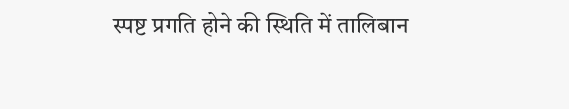स्पष्ट प्रगति होने की स्थिति में तालिबान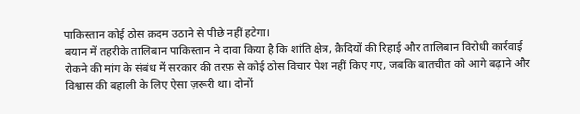पाकिस्तान कोई ठोस क़दम उठाने से पीछे नहीं हटेगा।
बयान में तहरीके तालिबान पाकिस्तान ने दावा किया है कि शांति क्षेत्र, क़ैदियों की रिहाई और तालिबान विरोधी कार्रवाई रोकने की मांग के संबंध में सरकार की तरफ़ से कोई ठोस विचार पेश नहीं किए गए, जबकि बातचीत को आगे बढ़ाने और विश्वास की बहाली के लिए ऐसा ज़रूरी था। दोनों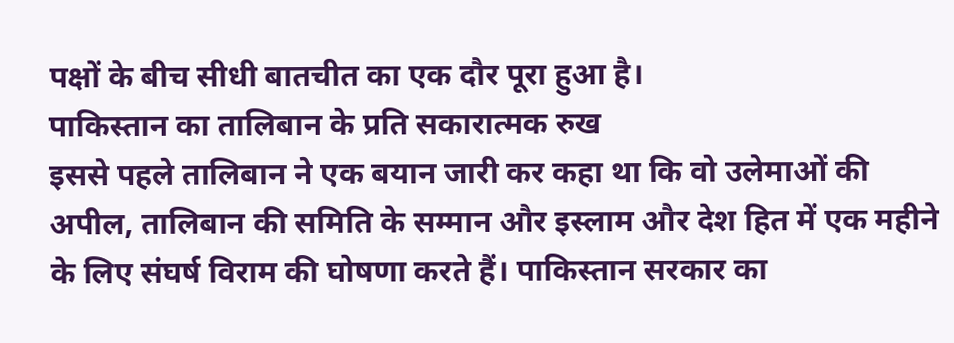पक्षों के बीच सीधी बातचीत का एक दौर पूरा हुआ है।
पाकिस्तान का तालिबान के प्रति सकारात्मक रुख
इससे पहले तालिबान ने एक बयान जारी कर कहा था कि वो उलेमाओं की अपील, तालिबान की समिति के सम्मान और इस्लाम और देश हित में एक महीने के लिए संघर्ष विराम की घोषणा करते हैं। पाकिस्तान सरकार का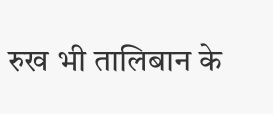रुख भी तालिबान के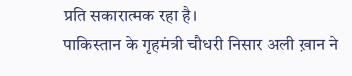प्रति सकारात्मक रहा है।
पाकिस्तान के गृहमंत्री चौधरी निसार अली ख़ान ने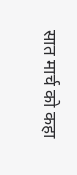सात मार्च को कहा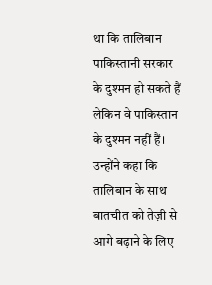था कि तालिबान पाकिस्तानी सरकार के दुश्मन हो सकते हैं लेकिन वे पाकिस्तान के दुश्मन नहीं हैं। उन्होंने कहा कि तालिबान के साथ बातचीत को तेज़ी से आगे बढ़ाने के लिए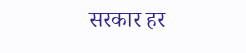सरकार हर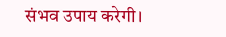संभव उपाय करेगी।